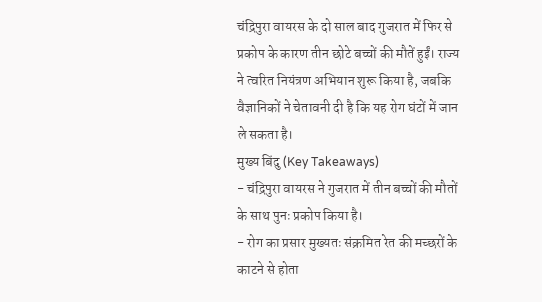चंद्रिपुरा वायरस के दो साल बाद गुजरात में फिर से प्रकोप के कारण तीन छोटे बच्चों की मौतें हुईं। राज्य ने त्वरित नियंत्रण अभियान शुरू किया है, जबकि वैज्ञानिकों ने चेतावनी दी है कि यह रोग घंटों में जान ले सकता है।
मुख्य बिंदु (Key Takeaways)
- चंद्रिपुरा वायरस ने गुजरात में तीन बच्चों की मौतों के साथ पुनः प्रकोप किया है।
- रोग का प्रसार मुख्यतः संक्रमित रेत की मच्छरों के काटने से होता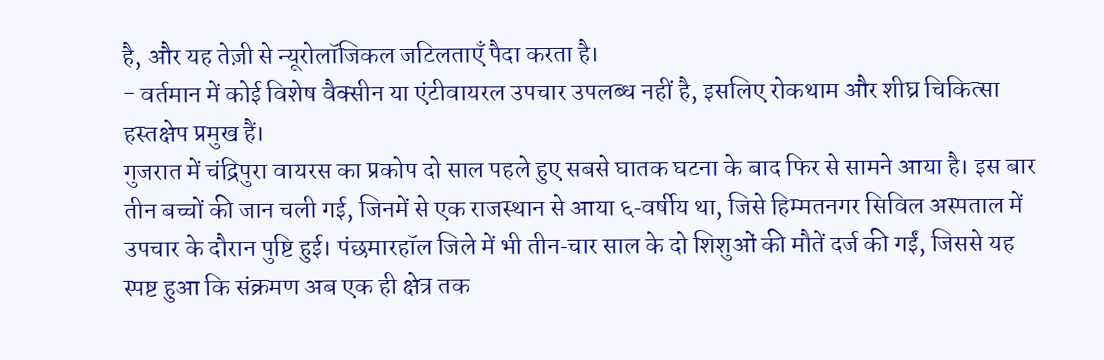है, और यह तेज़ी से न्यूरोलॉजिकल जटिलताएँ पैदा करता है।
- वर्तमान में कोई विशेष वैक्सीन या एंटीवायरल उपचार उपलब्ध नहीं है, इसलिए रोकथाम और शीघ्र चिकित्सा हस्तक्षेप प्रमुख हैं।
गुजरात में चंद्रिपुरा वायरस का प्रकोप दो साल पहले हुए सबसे घातक घटना के बाद फिर से सामने आया है। इस बार तीन बच्चों की जान चली गई, जिनमें से एक राजस्थान से आया ६‑वर्षीय था, जिसे हिम्मतनगर सिविल अस्पताल में उपचार के दौरान पुष्टि हुई। पंछमारहॉल जिले में भी तीन‑चार साल के दो शिशुओं की मौतें दर्ज की गईं, जिससे यह स्पष्ट हुआ कि संक्रमण अब एक ही क्षेत्र तक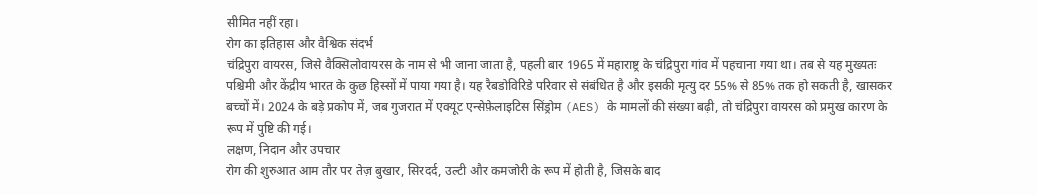सीमित नहीं रहा।
रोग का इतिहास और वैश्विक संदर्भ
चंद्रिपुरा वायरस, जिसे वैक्सिलोवायरस के नाम से भी जाना जाता है, पहली बार 1965 में महाराष्ट्र के चंद्रिपुरा गांव में पहचाना गया था। तब से यह मुख्यतः पश्चिमी और केंद्रीय भारत के कुछ हिस्सों में पाया गया है। यह रैबडोविरिडे परिवार से संबंधित है और इसकी मृत्यु दर 55% से 85% तक हो सकती है, खासकर बच्चों में। 2024 के बड़े प्रकोप में, जब गुजरात में एक्यूट एन्सेफ़ेलाइटिस सिंड्रोम (AES) के मामलों की संख्या बढ़ी, तो चंद्रिपुरा वायरस को प्रमुख कारण के रूप में पुष्टि की गई।
लक्षण, निदान और उपचार
रोग की शुरुआत आम तौर पर तेज़ बुखार, सिरदर्द, उल्टी और कमजोरी के रूप में होती है, जिसके बाद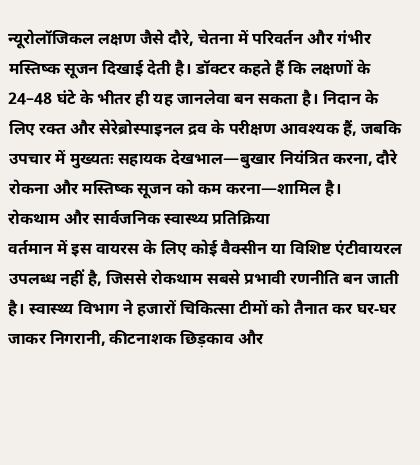न्यूरोलॉजिकल लक्षण जैसे दौरे, चेतना में परिवर्तन और गंभीर मस्तिष्क सूजन दिखाई देती है। डॉक्टर कहते हैं कि लक्षणों के 24–48 घंटे के भीतर ही यह जानलेवा बन सकता है। निदान के लिए रक्त और सेरेब्रोस्पाइनल द्रव के परीक्षण आवश्यक हैं, जबकि उपचार में मुख्यतः सहायक देखभाल—बुखार नियंत्रित करना, दौरे रोकना और मस्तिष्क सूजन को कम करना—शामिल है।
रोकथाम और सार्वजनिक स्वास्थ्य प्रतिक्रिया
वर्तमान में इस वायरस के लिए कोई वैक्सीन या विशिष्ट एंटीवायरल उपलब्ध नहीं है, जिससे रोकथाम सबसे प्रभावी रणनीति बन जाती है। स्वास्थ्य विभाग ने हजारों चिकित्सा टीमों को तैनात कर घर‑घर जाकर निगरानी, कीटनाशक छिड़काव और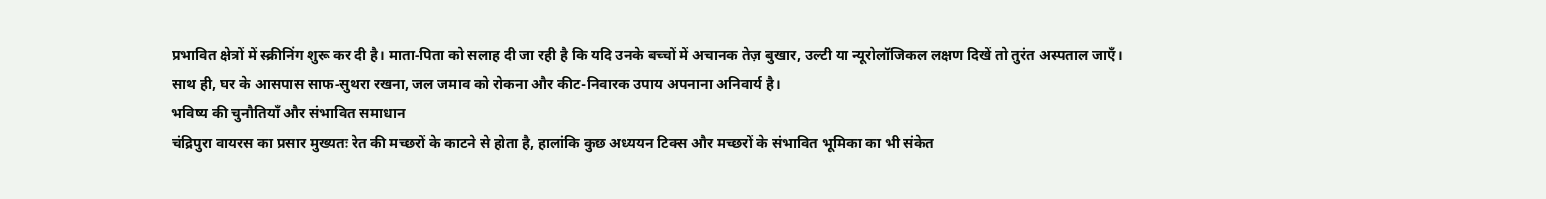प्रभावित क्षेत्रों में स्क्रीनिंग शुरू कर दी है। माता‑पिता को सलाह दी जा रही है कि यदि उनके बच्चों में अचानक तेज़ बुखार, उल्टी या न्यूरोलॉजिकल लक्षण दिखें तो तुरंत अस्पताल जाएँ। साथ ही, घर के आसपास साफ‑सुथरा रखना, जल जमाव को रोकना और कीट-निवारक उपाय अपनाना अनिवार्य है।
भविष्य की चुनौतियाँ और संभावित समाधान
चंद्रिपुरा वायरस का प्रसार मुख्यतः रेत की मच्छरों के काटने से होता है, हालांकि कुछ अध्ययन टिक्स और मच्छरों के संभावित भूमिका का भी संकेत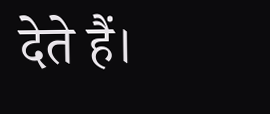देते हैं।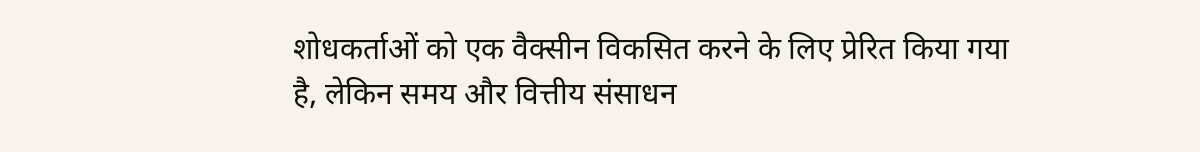शोधकर्ताओं को एक वैक्सीन विकसित करने के लिए प्रेरित किया गया है, लेकिन समय और वित्तीय संसाधन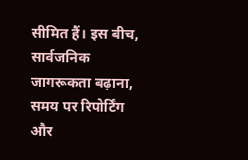सीमित हैं। इस बीच, सार्वजनिक जागरूकता बढ़ाना, समय पर रिपोर्टिंग और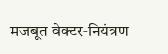मजबूत वेक्टर‑नियंत्रण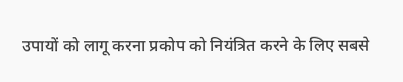उपायों को लागू करना प्रकोप को नियंत्रित करने के लिए सबसे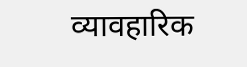व्यावहारिक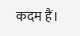कदम हैं।